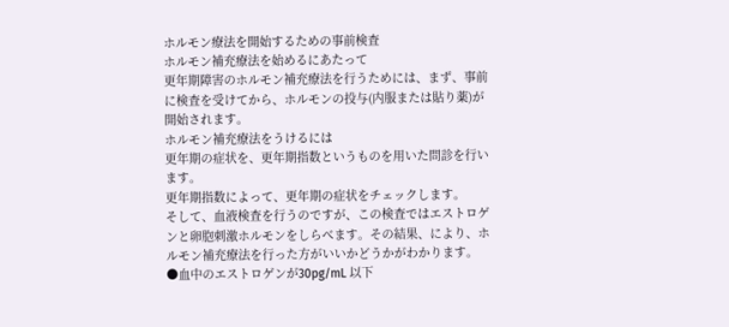ホルモン療法を開始するための事前検査
ホルモン補充療法を始めるにあたって
更年期障害のホルモン補充療法を行うためには、まず、事前に検査を受けてから、ホルモンの投与(内服または貼り薬)が開始されます。
ホルモン補充療法をうけるには
更年期の症状を、更年期指数というものを用いた問診を行います。
更年期指数によって、更年期の症状をチェックします。
そして、血液検査を行うのですが、この検査ではエストロゲンと卵胞刺激ホルモンをしらべます。その結果、により、ホルモン補充療法を行った方がいいかどうかがわかります。
●血中のエストロゲンが30pg/mL 以下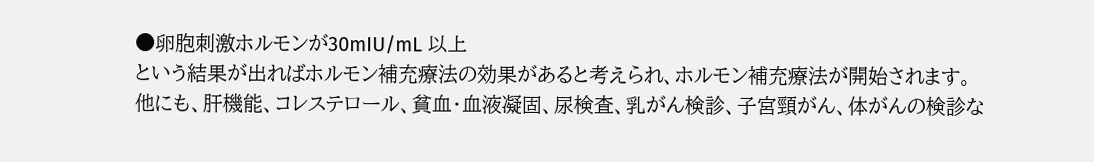●卵胞刺激ホルモンが30mIU/mL 以上
という結果が出ればホルモン補充療法の効果があると考えられ、ホルモン補充療法が開始されます。
他にも、肝機能、コレステロール、貧血・血液凝固、尿検査、乳がん検診、子宮頸がん、体がんの検診な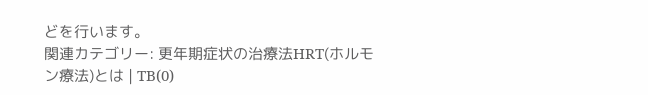どを行います。
関連カテゴリー: 更年期症状の治療法HRT(ホルモン療法)とは | TB(0)